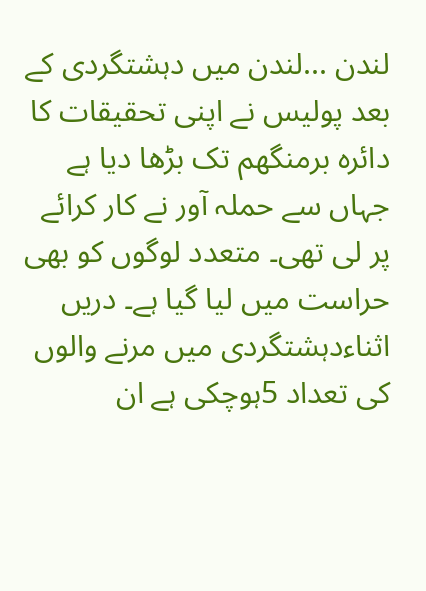لندن ...لندن میں دہشتگردی کے بعد پولیس نے اپنی تحقیقات کا دائرہ برمنگھم تک بڑھا دیا ہے جہاں سے حملہ آور نے کار کرائے پر لی تھی۔ متعدد لوگوں کو بھی حراست میں لیا گیا ہے۔ دریں اثناءدہشتگردی میں مرنے والوں کی تعداد 5ہوچکی ہے ان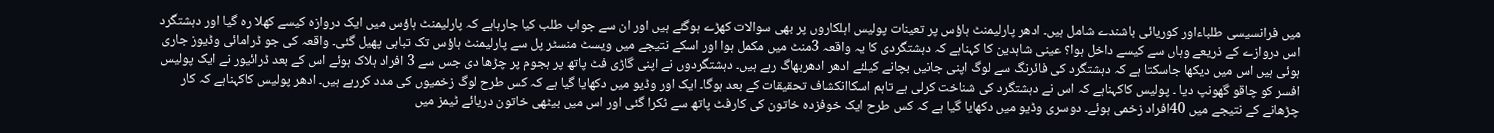میں فرانسیسی طلباءاور کوریائی باشندے شامل ہیں۔ ادھر پارلیمنٹ ہاؤس پر تعینات پولیس اہلکاروں پر بھی سوالات کھڑے ہوگئے ہیں اور ان سے جواب طلب کیا جارہاہے کہ پارلیمنٹ ہاؤس میں ایک دروازہ کیسے کھلا رہ گیا اور دہشتگرد اس دروازے کے ذریعے وہاں سے کیسے داخل ہوا؟ عینی شاہدین کا کہناہے کہ دہشتگردی کا یہ واقعہ 3منٹ میں مکمل ہوا اور اسکے نتیجے میں ویسٹ منسٹر پل سے پارلیمنٹ ہاؤس تک تباہی پھیل گئی۔ واقعہ کی جو ڈرامائی وڈیوز جاری ہوئی ہیں اس میں دیکھا جاسکتا ہے کہ دہشتگرد کی فائرنگ سے لوگ اپنی جانیں بچانے کیلئے ادھر ادھربھاگ رہے ہیں۔ دہشتگردوں نے اپنی گاڑی فٹ پاتھ پر ہجوم پر چڑھا دی جس سے 3 افراد ہلاک ہوئے اس کے بعد ڈرائیور نے ایک پولیس افسر کو چاقو گھونپ دیا ۔ پولیس کاکہناہے کہ اس نے دہشتگرد کی شناخت کرلی ہے تاہم اسکاانکشاف تحقیقات کے بعد ہوگا۔ ایک اور وڈیو میں دکھایا گیا ہے کہ کس طرح لوگ زخمیوں کی مدد کررہے ہیں۔ ادھر پولیس کاکہناہے کہ کار چڑھانے کے نتیجے میں 40افراد زخمی ہوئے۔ دوسری وڈیو میں دکھایا گیا ہے کہ کس طرح ایک خوفزدہ خاتون کی کارفٹ پاتھ سے ٹکرا گئی اور اس میں بیٹھی خاتون دریائے ٹیمز میں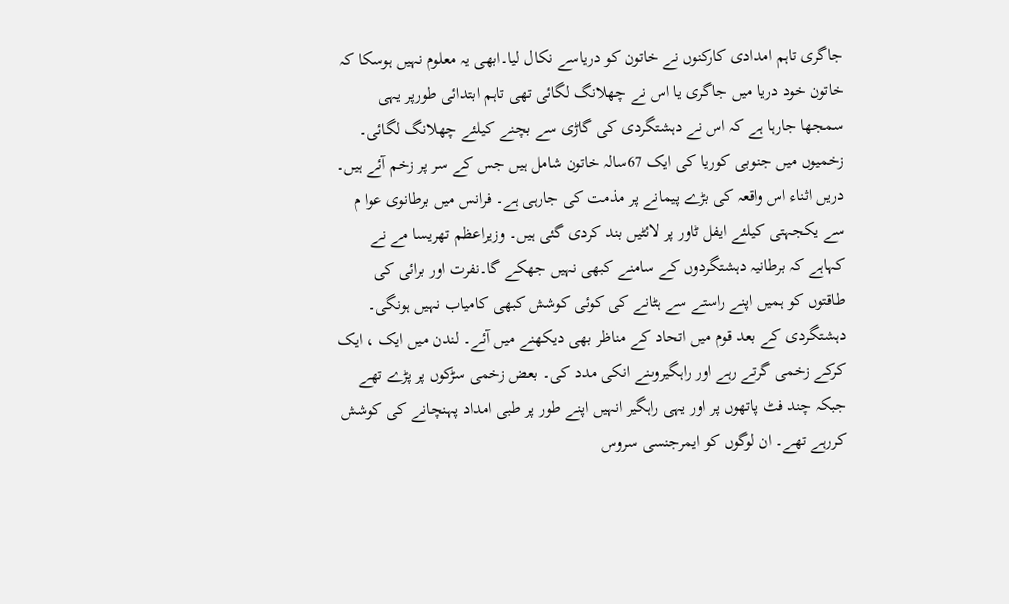جاگری تاہم امدادی کارکنوں نے خاتون کو دریاسے نکال لیا۔ابھی یہ معلوم نہیں ہوسکا کہ خاتون خود دریا میں جاگری یا اس نے چھلانگ لگائی تھی تاہم ابتدائی طورپر یہی سمجھا جارہا ہے کہ اس نے دہشتگردی کی گاڑی سے بچنے کیلئے چھلانگ لگائی۔ زخمیوں میں جنوبی کوریا کی ایک 67سالہ خاتون شامل ہیں جس کے سر پر زخم آئے ہیں۔ دریں اثناء اس واقعہ کی بڑے پیمانے پر مذمت کی جارہی ہے۔ فرانس میں برطانوی عوا م سے یکجہتی کیلئے ایفل ٹاور پر لائٹیں بند کردی گئی ہیں۔ وزیراعظم تھریسا مے نے کہاہے کہ برطانیہ دہشتگردوں کے سامنے کبھی نہیں جھکے گا۔نفرت اور برائی کی طاقتوں کو ہمیں اپنے راستے سے ہٹانے کی کوئی کوشش کبھی کامیاب نہیں ہونگی۔ دہشتگردی کے بعد قوم میں اتحاد کے مناظر بھی دیکھنے میں آئے۔ لندن میں ایک ، ایک کرکے زخمی گرتے رہے اور راہگیروںنے انکی مدد کی۔ بعض زخمی سڑکوں پر پڑے تھے جبکہ چند فٹ پاتھوں پر اور یہی راہگیر انہیں اپنے طور پر طبی امداد پہنچانے کی کوشش کررہے تھے۔ ان لوگوں کو ایمرجنسی سروس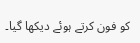کو فون کرتے ہوئے دیکھا گیا۔